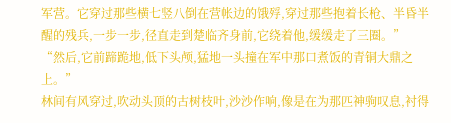军营。它穿过那些横七竖八倒在营帐边的饿殍,穿过那些抱着长枪、半昏半醒的残兵,一步一步,径直走到楚临齐身前,它绕着他,缓缓走了三圈。”
“然后,它前蹄跪地,低下头颅,猛地一头撞在军中那口煮饭的青铜大鼎之上。”
林间有风穿过,吹动头顶的古树枝叶,沙沙作响,像是在为那匹神驹叹息,衬得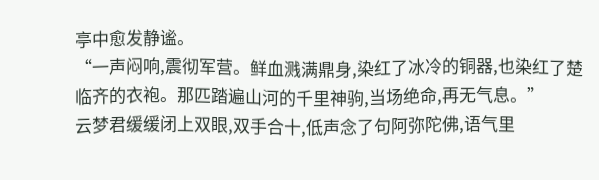亭中愈发静谧。
“一声闷响,震彻军营。鲜血溅满鼎身,染红了冰冷的铜器,也染红了楚临齐的衣袍。那匹踏遍山河的千里神驹,当场绝命,再无气息。”
云梦君缓缓闭上双眼,双手合十,低声念了句阿弥陀佛,语气里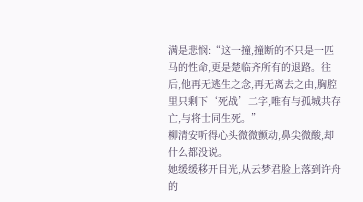满是悲悯:“这一撞,撞断的不只是一匹马的性命,更是楚临齐所有的退路。往后,他再无逃生之念,再无离去之由,胸腔里只剩下‘死战’二字,唯有与孤城共存亡,与将士同生死。”
柳清安听得心头微微颤动,鼻尖微酸,却什么都没说。
她缓缓移开目光,从云梦君脸上落到许舟的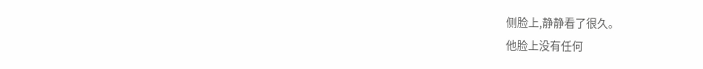侧脸上,静静看了很久。
他脸上没有任何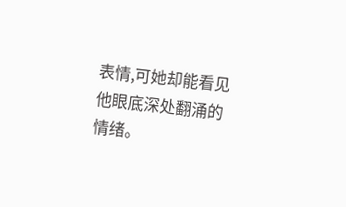表情,可她却能看见他眼底深处翻涌的情绪。